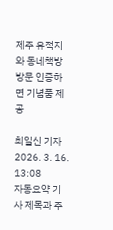제주 유적지와 동네책방 방문 인증하면 기념품 제공

최일신 기자 2026. 3. 16. 13:08
자동요약 기사 제목과 주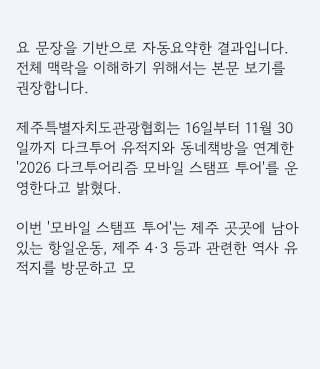요 문장을 기반으로 자동요약한 결과입니다.
전체 맥락을 이해하기 위해서는 본문 보기를 권장합니다.

제주특별자치도관광협회는 16일부터 11월 30일까지 다크투어 유적지와 동네책방을 연계한 '2026 다크투어리즘 모바일 스탬프 투어'를 운영한다고 밝혔다.

이번 '모바일 스탬프 투어'는 제주 곳곳에 남아있는 항일운동, 제주 4·3 등과 관련한 역사 유적지를 방문하고 모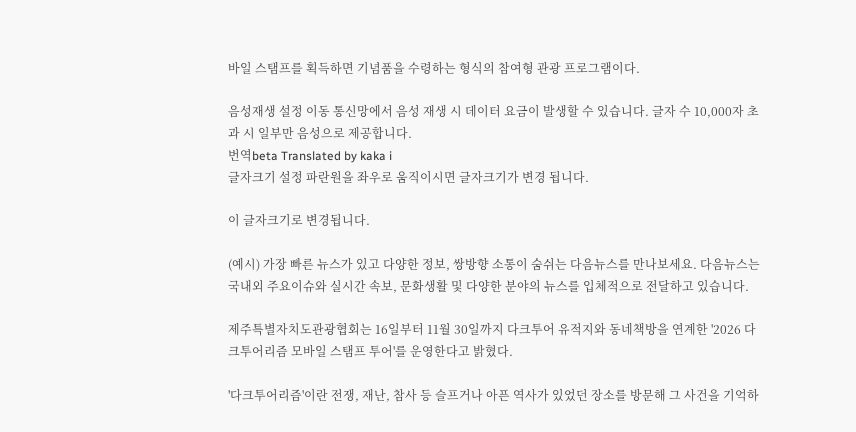바일 스탬프를 획득하면 기념품을 수령하는 형식의 참여형 관광 프로그램이다.

음성재생 설정 이동 통신망에서 음성 재생 시 데이터 요금이 발생할 수 있습니다. 글자 수 10,000자 초과 시 일부만 음성으로 제공합니다.
번역beta Translated by kaka i
글자크기 설정 파란원을 좌우로 움직이시면 글자크기가 변경 됩니다.

이 글자크기로 변경됩니다.

(예시) 가장 빠른 뉴스가 있고 다양한 정보, 쌍방향 소통이 숨쉬는 다음뉴스를 만나보세요. 다음뉴스는 국내외 주요이슈와 실시간 속보, 문화생활 및 다양한 분야의 뉴스를 입체적으로 전달하고 있습니다.

제주특별자치도관광협회는 16일부터 11월 30일까지 다크투어 유적지와 동네책방을 연계한 '2026 다크투어리즘 모바일 스탬프 투어'를 운영한다고 밝혔다.

'다크투어리즘'이란 전쟁, 재난, 참사 등 슬프거나 아픈 역사가 있었던 장소를 방문해 그 사건을 기억하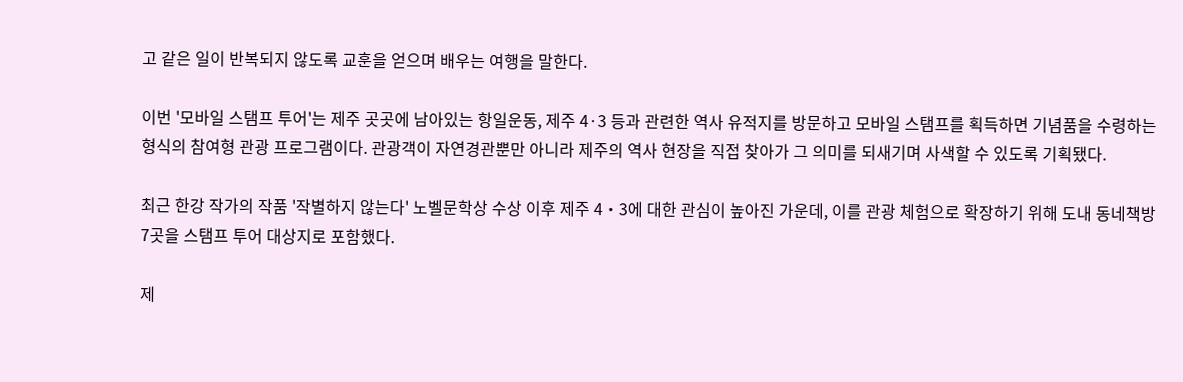고 같은 일이 반복되지 않도록 교훈을 얻으며 배우는 여행을 말한다.

이번 '모바일 스탬프 투어'는 제주 곳곳에 남아있는 항일운동, 제주 4·3 등과 관련한 역사 유적지를 방문하고 모바일 스탬프를 획득하면 기념품을 수령하는 형식의 참여형 관광 프로그램이다. 관광객이 자연경관뿐만 아니라 제주의 역사 현장을 직접 찾아가 그 의미를 되새기며 사색할 수 있도록 기획됐다.

최근 한강 작가의 작품 '작별하지 않는다' 노벨문학상 수상 이후 제주 4‧3에 대한 관심이 높아진 가운데, 이를 관광 체험으로 확장하기 위해 도내 동네책방 7곳을 스탬프 투어 대상지로 포함했다.

제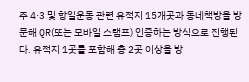주 4·3 및 항일운동 관련 유적지 15개곳과 동네책방을 방문해 QR(또는 모바일 스탬프) 인증하는 방식으로 진행된다. 유적지 1곳를 포함해 총 2곳 이상을 방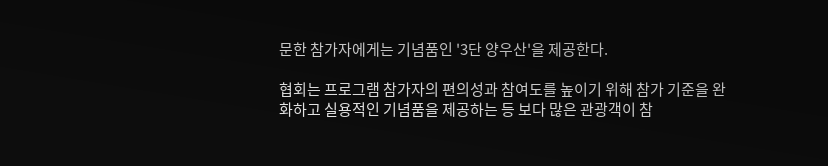문한 참가자에게는 기념품인 '3단 양우산'을 제공한다.

협회는 프로그램 참가자의 편의성과 참여도를 높이기 위해 참가 기준을 완화하고 실용적인 기념품을 제공하는 등 보다 많은 관광객이 참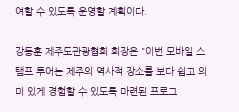여할 수 있도록 운영할 계획이다.

강동훈 제주도관광협회 회장은 "이번 모바일 스탬프 투어는 제주의 역사적 장소를 보다 쉽고 의미 있게 경험할 수 있도록 마련된 프로그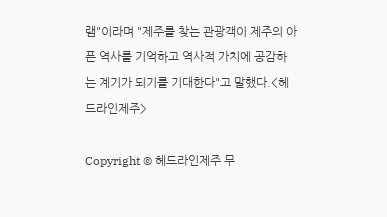램"이라며 "제주를 찾는 관광객이 제주의 아픈 역사를 기억하고 역사적 가치에 공감하는 계기가 되기를 기대한다"고 말했다.<헤드라인제주>

Copyright © 헤드라인제주 무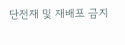단전재 및 재배포 금지